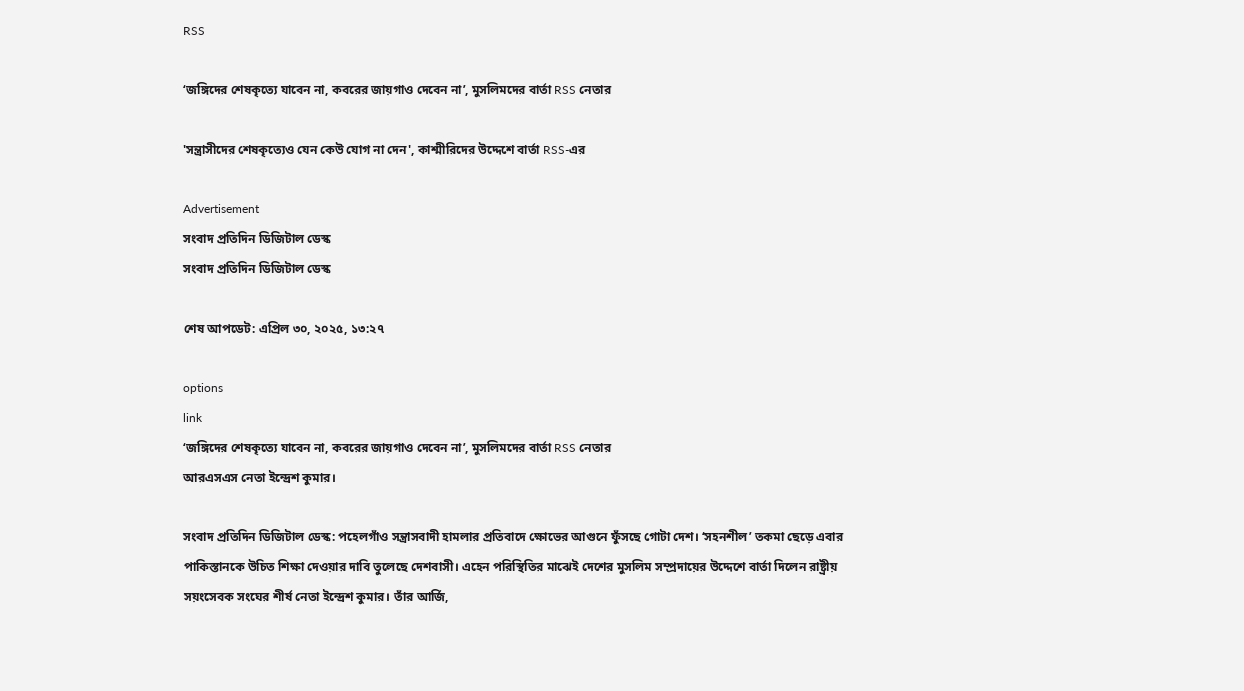RSS

‘জঙ্গিদের শেষকৃত্যে যাবেন না, কবরের জায়গাও দেবেন না’, মুসলিমদের বার্তা RSS নেতার

'সন্ত্রাসীদের শেষকৃত্যেও যেন কেউ যোগ না দেন', কাশ্মীরিদের উদ্দেশে বার্তা RSS-এর

Advertisement
সংবাদ প্রতিদিন ডিজিটাল ডেস্ক
সংবাদ প্রতিদিন ডিজিটাল ডেস্ক

শেষ আপডেট: এপ্রিল ৩০, ২০২৫, ১৩:২৭

options
link
‘জঙ্গিদের শেষকৃত্যে যাবেন না, কবরের জায়গাও দেবেন না’, মুসলিমদের বার্তা RSS নেতার
আরএসএস নেতা ইন্দ্রেশ কুমার।

সংবাদ প্রতিদিন ডিজিটাল ডেস্ক: পহেলগাঁও সন্ত্রাসবাদী হামলার প্রতিবাদে ক্ষোভের আগুনে ফুঁসছে গোটা দেশ। ‘সহনশীল’ তকমা ছেড়ে এবার পাকিস্তানকে উচিত শিক্ষা দেওয়ার দাবি তুলেছে দেশবাসী। এহেন পরিস্থিতির মাঝেই দেশের মুসলিম সম্প্রদায়ের উদ্দেশে বার্তা দিলেন রাষ্ট্রীয় সয়ংসেবক সংঘের শীর্ষ নেতা ইন্দ্রেশ কুমার। তাঁর আর্জি,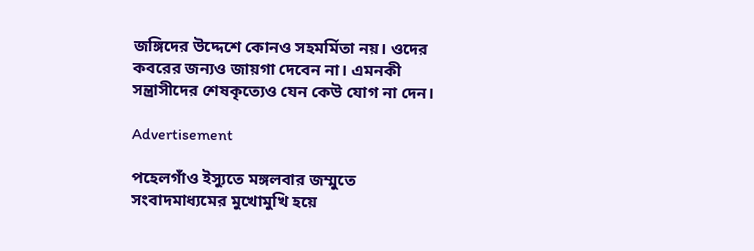জঙ্গিদের উদ্দেশে কোনও সহমর্মিতা নয়। ওদের কবরের জন্যও জায়গা দেবেন না। এমনকী সন্ত্রাসীদের শেষকৃত্যেও যেন কেউ যোগ না দেন।

Advertisement

পহেলগাঁও ইস্যুতে মঙ্গলবার জম্মুতে সংবাদমাধ্যমের মুখোমুখি হয়ে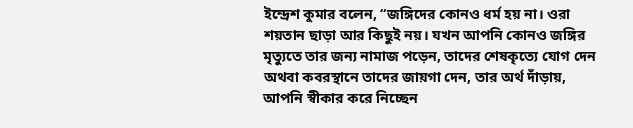ইন্দ্রেশ কুমার বলেন, “জঙ্গিদের কোনও ধর্ম হয় না। ওরা শয়তান ছাড়া আর কিছুই নয়। যখন আপনি কোনও জঙ্গির মৃত্যুতে তার জন্য নামাজ পড়েন, তাদের শেষকৃত্যে যোগ দেন অথবা কবরস্থানে তাদের জায়গা দেন, তার অর্থ দাঁড়ায়, আপনি স্বীকার করে নিচ্ছেন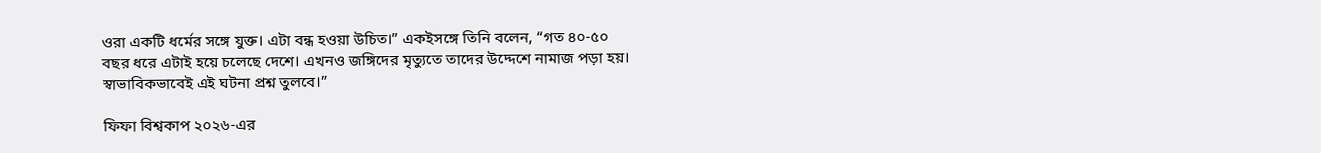ওরা একটি ধর্মের সঙ্গে যুক্ত। এটা বন্ধ হওয়া উচিত।” একইসঙ্গে তিনি বলেন, “গত ৪০-৫০ বছর ধরে এটাই হয়ে চলেছে দেশে। এখনও জঙ্গিদের মৃত্যুতে তাদের উদ্দেশে নামাজ পড়া হয়। স্বাভাবিকভাবেই এই ঘটনা প্রশ্ন তুলবে।”

ফিফা বিশ্বকাপ ২০২৬-এর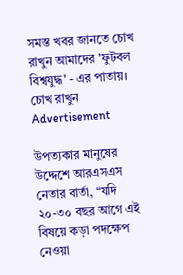সমস্ত খবর জানতে চোখ রাখুন আমাদের 'ফুটবল বিশ্বযুদ্ধ' - এর পাতায়।
চোখ রাখুন
Advertisement

উপত্যকার মানুষের উদ্দেশে আরএসএস নেতার বার্তা, “যদি ২০-৩০ বছর আগে এই বিষয়ে কড়া পদক্ষেপ নেওয়া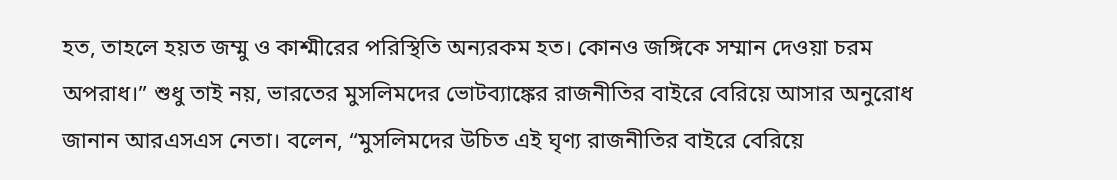হত, তাহলে হয়ত জম্মু ও কাশ্মীরের পরিস্থিতি অন্যরকম হত। কোনও জঙ্গিকে সম্মান দেওয়া চরম অপরাধ।” শুধু তাই নয়, ভারতের মুসলিমদের ভোটব্যাঙ্কের রাজনীতির বাইরে বেরিয়ে আসার অনুরোধ জানান আরএসএস নেতা। বলেন, “মুসলিমদের উচিত এই ঘৃণ্য রাজনীতির বাইরে বেরিয়ে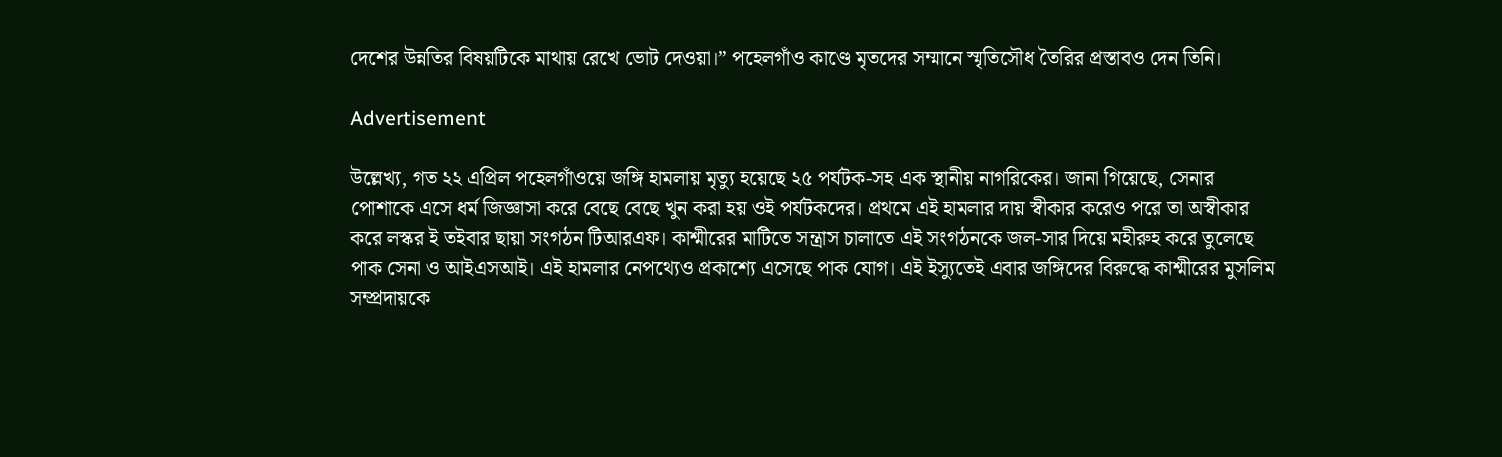দেশের উন্নতির বিষয়টিকে মাথায় রেখে ভোট দেওয়া।” পহেলগাঁও কাণ্ডে মৃতদের সম্মানে স্মৃতিসৌধ তৈরির প্রস্তাবও দেন তিনি।

Advertisement

উল্লেখ্য, গত ২২ এপ্রিল পহেলগাঁওয়ে জঙ্গি হামলায় মৃত্যু হয়েছে ২৫ পর্যটক-সহ এক স্থানীয় নাগরিকের। জানা গিয়েছে, সেনার পোশাকে এসে ধর্ম জিজ্ঞাসা করে বেছে বেছে খুন করা হয় ওই পর্যটকদের। প্রথমে এই হামলার দায় স্বীকার করেও পরে তা অস্বীকার করে লস্কর ই তইবার ছায়া সংগঠন টিআরএফ। কাশ্মীরের মাটিতে সন্ত্রাস চালাতে এই সংগঠনকে জল-সার দিয়ে মহীরুহ করে তুলেছে পাক সেনা ও আইএসআই। এই হামলার নেপথ্যেও প্রকাশ্যে এসেছে পাক যোগ। এই ইস্যুতেই এবার জঙ্গিদের বিরুদ্ধে কাশ্মীরের মুসলিম সম্প্রদায়কে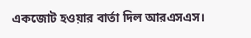একজোট হওয়ার বার্তা দিল আরএসএস।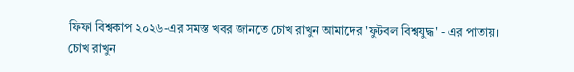ফিফা বিশ্বকাপ ২০২৬-এর সমস্ত খবর জানতে চোখ রাখুন আমাদের 'ফুটবল বিশ্বযুদ্ধ' - এর পাতায়।
চোখ রাখুন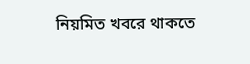নিয়মিত খবরে থাকতে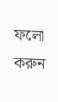ফলো করুন